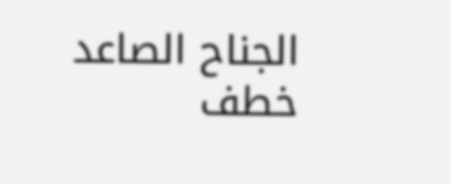الجناح الصاعد خطف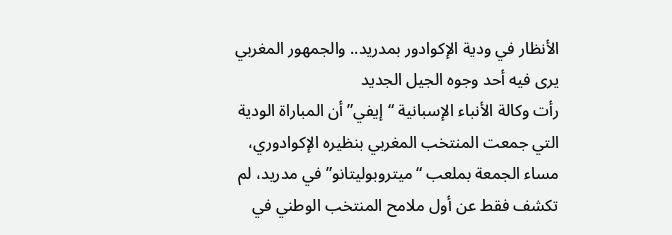الأنظار في ودية الإكوادور بمدريد.. والجمهور المغربي يرى فيه أحد وجوه الجيل الجديد
رأت وكالة الأنباء الإسبانية “إيفي” أن المباراة الودية التي جمعت المنتخب المغربي بنظيره الإكوادوري، مساء الجمعة بملعب “ميتروبوليتانو” في مدريد، لم تكشف فقط عن أول ملامح المنتخب الوطني في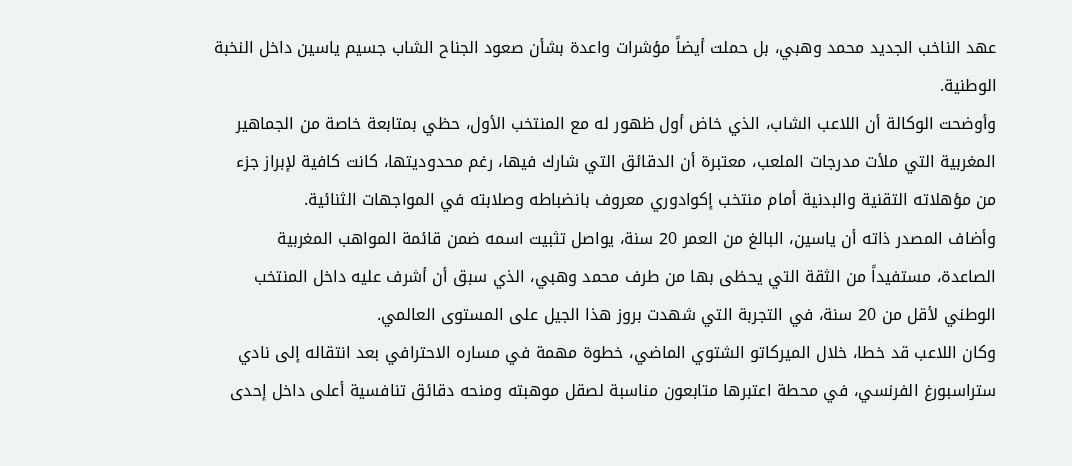عهد الناخب الجديد محمد وهبي، بل حملت أيضاً مؤشرات واعدة بشأن صعود الجناح الشاب جسيم ياسين داخل النخبة الوطنية.
وأوضحت الوكالة أن اللاعب الشاب، الذي خاض أول ظهور له مع المنتخب الأول، حظي بمتابعة خاصة من الجماهير المغربية التي ملأت مدرجات الملعب، معتبرة أن الدقائق التي شارك فيها، رغم محدوديتها، كانت كافية لإبراز جزء من مؤهلاته التقنية والبدنية أمام منتخب إكوادوري معروف بانضباطه وصلابته في المواجهات الثنائية.
وأضاف المصدر ذاته أن ياسين، البالغ من العمر 20 سنة، يواصل تثبيت اسمه ضمن قائمة المواهب المغربية الصاعدة، مستفيداً من الثقة التي يحظى بها من طرف محمد وهبي، الذي سبق أن أشرف عليه داخل المنتخب الوطني لأقل من 20 سنة، في التجربة التي شهدت بروز هذا الجيل على المستوى العالمي.
وكان اللاعب قد خطا، خلال الميركاتو الشتوي الماضي، خطوة مهمة في مساره الاحترافي بعد انتقاله إلى نادي ستراسبورغ الفرنسي، في محطة اعتبرها متابعون مناسبة لصقل موهبته ومنحه دقائق تنافسية أعلى داخل إحدى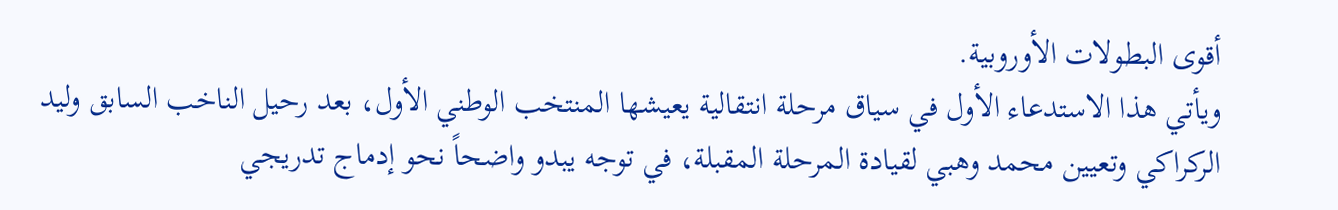أقوى البطولات الأوروبية.
ويأتي هذا الاستدعاء الأول في سياق مرحلة انتقالية يعيشها المنتخب الوطني الأول، بعد رحيل الناخب السابق وليد الركراكي وتعيين محمد وهبي لقيادة المرحلة المقبلة، في توجه يبدو واضحاً نحو إدماج تدريجي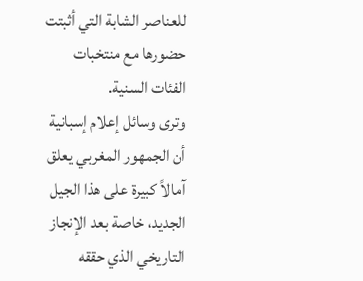للعناصر الشابة التي أثبتت حضورها مع منتخبات الفئات السنية.
وترى وسائل إعلام إسبانية أن الجمهور المغربي يعلق آمالاً كبيرة على هذا الجيل الجديد، خاصة بعد الإنجاز التاريخي الذي حققه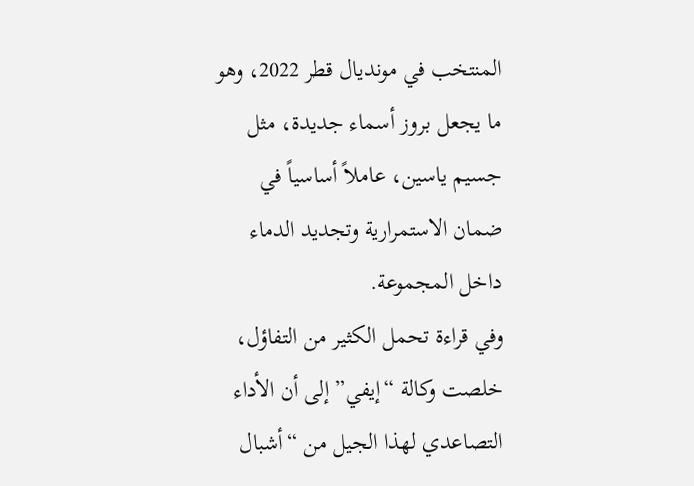المنتخب في مونديال قطر 2022، وهو ما يجعل بروز أسماء جديدة، مثل جسيم ياسين، عاملاً أساسياً في ضمان الاستمرارية وتجديد الدماء داخل المجموعة.
وفي قراءة تحمل الكثير من التفاؤل، خلصت وكالة “إيفي” إلى أن الأداء التصاعدي لهذا الجيل من “أشبال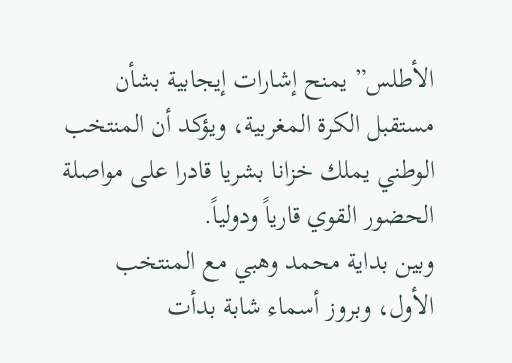الأطلس” يمنح إشارات إيجابية بشأن مستقبل الكرة المغربية، ويؤكد أن المنتخب الوطني يملك خزانا بشريا قادرا على مواصلة الحضور القوي قارياً ودولياً.
وبين بداية محمد وهبي مع المنتخب الأول، وبروز أسماء شابة بدأت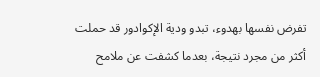تفرض نفسها بهدوء، تبدو ودية الإكوادور قد حملت أكثر من مجرد نتيجة، بعدما كشفت عن ملامح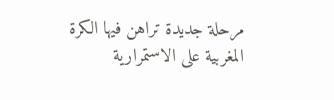مرحلة جديدة تراهن فيها الكرة المغربية على الاستمرارية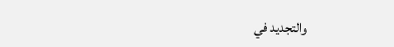والتجديد في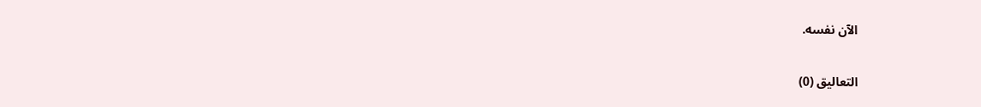الآن نفسه.


التعاليق (0)